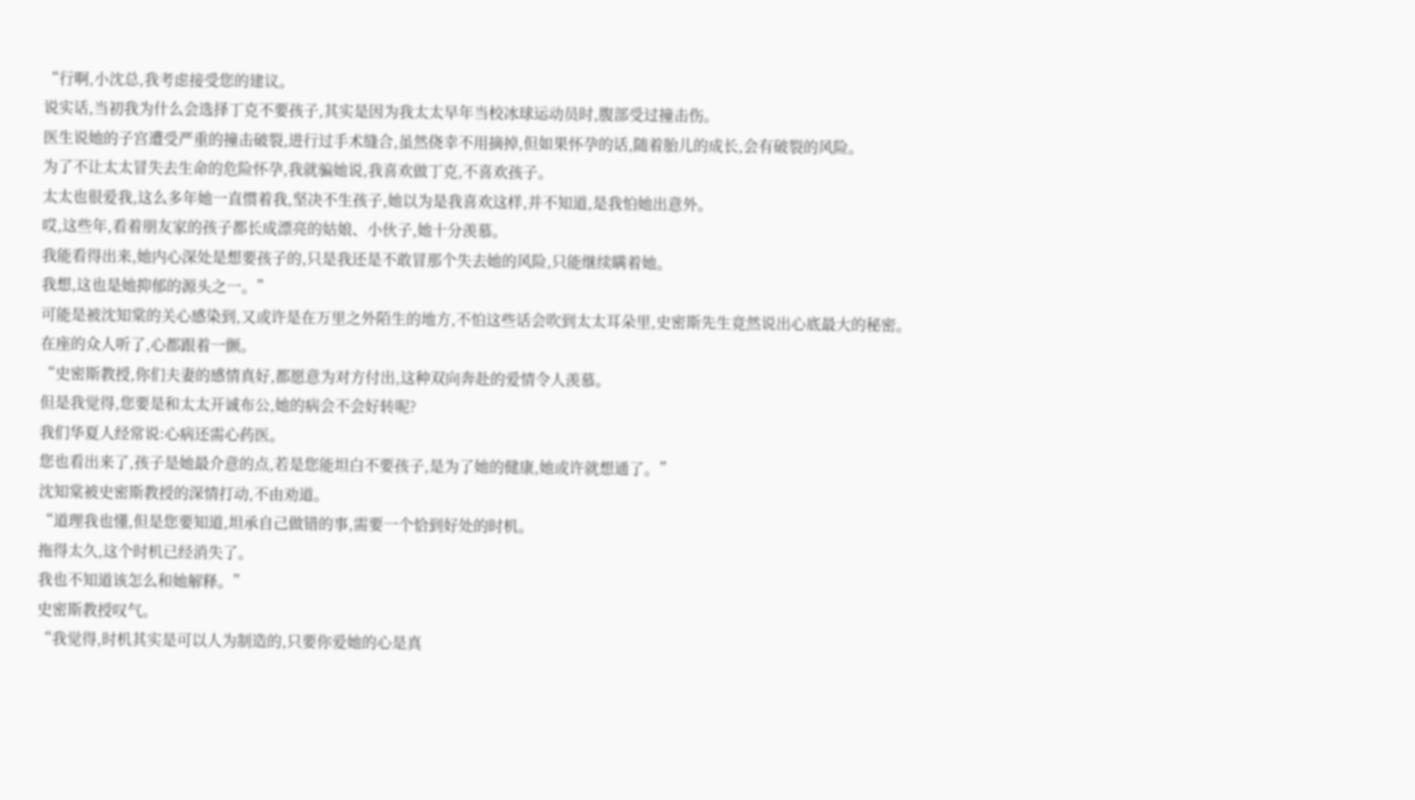“行啊,小沈总,我考虑接受您的建议。
说实话,当初我为什么会选择丁克不要孩子,其实是因为我太太早年当校冰球运动员时,腹部受过撞击伤。
医生说她的子宫遭受严重的撞击破裂,进行过手术缝合,虽然侥幸不用摘掉,但如果怀孕的话,随着胎儿的成长,会有破裂的风险。
为了不让太太冒失去生命的危险怀孕,我就骗她说,我喜欢做丁克,不喜欢孩子。
太太也很爱我,这么多年她一直惯着我,坚决不生孩子,她以为是我喜欢这样,并不知道,是我怕她出意外。
哎,这些年,看着朋友家的孩子都长成漂亮的姑娘、小伙子,她十分羡慕。
我能看得出来,她内心深处是想要孩子的,只是我还是不敢冒那个失去她的风险,只能继续瞒着她。
我想,这也是她抑郁的源头之一。”
可能是被沈知棠的关心感染到,又或许是在万里之外陌生的地方,不怕这些话会吹到太太耳朵里,史密斯先生竟然说出心底最大的秘密。
在座的众人听了,心都跟着一颤。
“史密斯教授,你们夫妻的感情真好,都愿意为对方付出,这种双向奔赴的爱情令人羡慕。
但是我觉得,您要是和太太开诚布公,她的病会不会好转呢?
我们华夏人经常说:心病还需心药医。
您也看出来了,孩子是她最介意的点,若是您能坦白不要孩子,是为了她的健康,她或许就想通了。”
沈知棠被史密斯教授的深情打动,不由劝道。
“道理我也懂,但是您要知道,坦承自己做错的事,需要一个恰到好处的时机。
拖得太久,这个时机已经消失了。
我也不知道该怎么和她解释。”
史密斯教授叹气。
“我觉得,时机其实是可以人为制造的,只要你爱她的心是真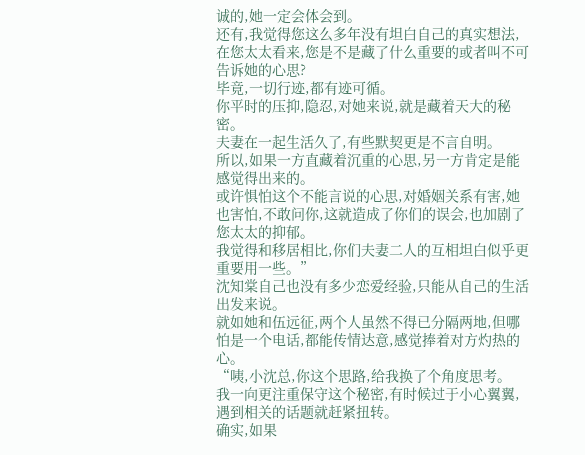诚的,她一定会体会到。
还有,我觉得您这么多年没有坦白自己的真实想法,在您太太看来,您是不是藏了什么重要的或者叫不可告诉她的心思?
毕竟,一切行迹,都有迹可循。
你平时的压抑,隐忍,对她来说,就是藏着天大的秘密。
夫妻在一起生活久了,有些默契更是不言自明。
所以,如果一方直藏着沉重的心思,另一方肯定是能感觉得出来的。
或许惧怕这个不能言说的心思,对婚姻关系有害,她也害怕,不敢问你,这就造成了你们的误会,也加剧了您太太的抑郁。
我觉得和移居相比,你们夫妻二人的互相坦白似乎更重要用一些。”
沈知棠自己也没有多少恋爱经验,只能从自己的生活出发来说。
就如她和伍远征,两个人虽然不得已分隔两地,但哪怕是一个电话,都能传情达意,感觉捧着对方灼热的心。
“咦,小沈总,你这个思路,给我换了个角度思考。
我一向更注重保守这个秘密,有时候过于小心翼翼,遇到相关的话题就赶紧扭转。
确实,如果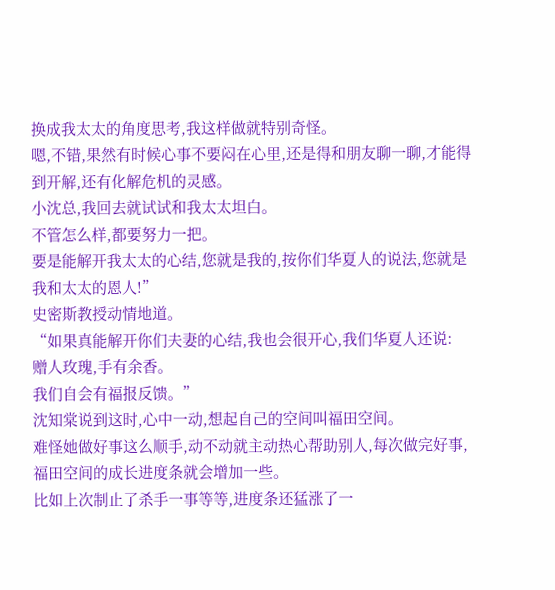换成我太太的角度思考,我这样做就特别奇怪。
嗯,不错,果然有时候心事不要闷在心里,还是得和朋友聊一聊,才能得到开解,还有化解危机的灵感。
小沈总,我回去就试试和我太太坦白。
不管怎么样,都要努力一把。
要是能解开我太太的心结,您就是我的,按你们华夏人的说法,您就是我和太太的恩人!”
史密斯教授动情地道。
“如果真能解开你们夫妻的心结,我也会很开心,我们华夏人还说:
赠人玫瑰,手有余香。
我们自会有福报反馈。”
沈知棠说到这时,心中一动,想起自己的空间叫福田空间。
难怪她做好事这么顺手,动不动就主动热心帮助别人,每次做完好事,福田空间的成长进度条就会增加一些。
比如上次制止了杀手一事等等,进度条还猛涨了一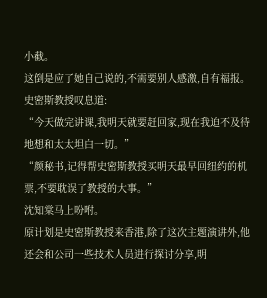小截。
这倒是应了她自己说的,不需要别人感激,自有福报。
史密斯教授叹息道:
“今天做完讲课,我明天就要赶回家,现在我迫不及待地想和太太坦白一切。”
“颜秘书,记得帮史密斯教授买明天最早回纽约的机票,不要耽误了教授的大事。”
沈知棠马上吩咐。
原计划是史密斯教授来香港,除了这次主题演讲外,他还会和公司一些技术人员进行探讨分享,明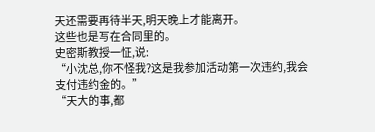天还需要再待半天,明天晚上才能离开。
这些也是写在合同里的。
史密斯教授一怔,说:
“小沈总,你不怪我?这是我参加活动第一次违约,我会支付违约金的。”
“天大的事,都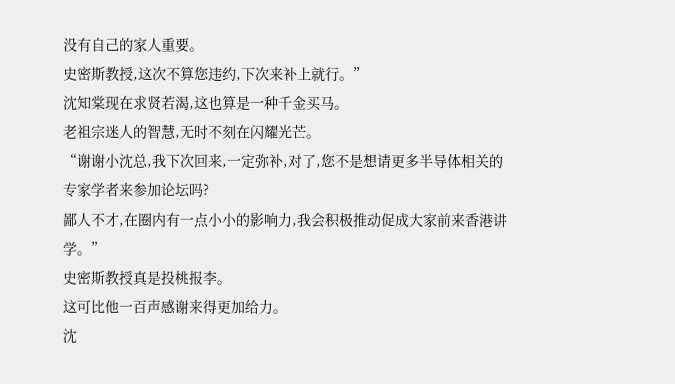没有自己的家人重要。
史密斯教授,这次不算您违约,下次来补上就行。”
沈知棠现在求贤若渴,这也算是一种千金买马。
老祖宗迷人的智慧,无时不刻在闪耀光芒。
“谢谢小沈总,我下次回来,一定弥补,对了,您不是想请更多半导体相关的专家学者来参加论坛吗?
鄙人不才,在圈内有一点小小的影响力,我会积极推动促成大家前来香港讲学。”
史密斯教授真是投桃报李。
这可比他一百声感谢来得更加给力。
沈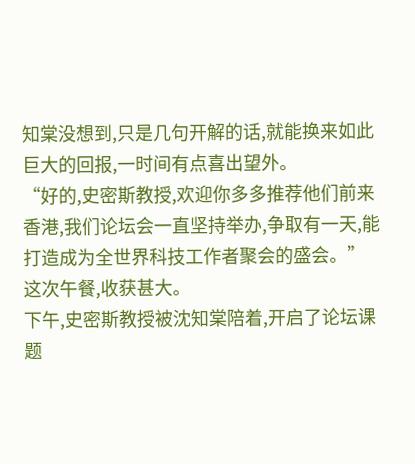知棠没想到,只是几句开解的话,就能换来如此巨大的回报,一时间有点喜出望外。
“好的,史密斯教授,欢迎你多多推荐他们前来香港,我们论坛会一直坚持举办,争取有一天,能打造成为全世界科技工作者聚会的盛会。”
这次午餐,收获甚大。
下午,史密斯教授被沈知棠陪着,开启了论坛课题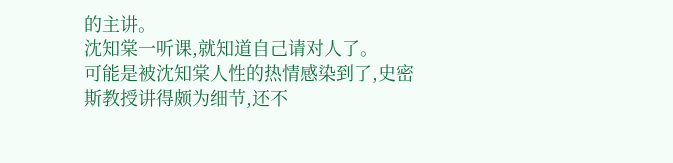的主讲。
沈知棠一听课,就知道自己请对人了。
可能是被沈知棠人性的热情感染到了,史密斯教授讲得颇为细节,还不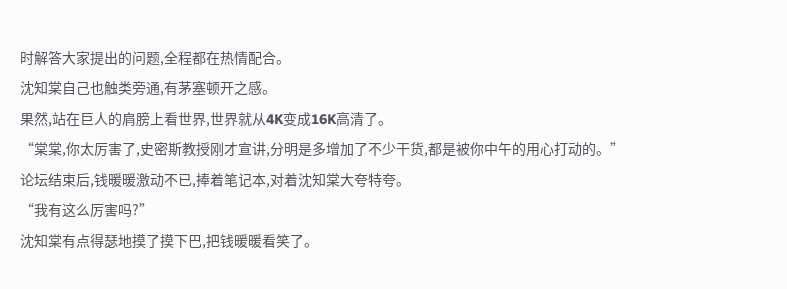时解答大家提出的问题,全程都在热情配合。
沈知棠自己也触类旁通,有茅塞顿开之感。
果然,站在巨人的肩膀上看世界,世界就从4K变成16K高清了。
“棠棠,你太厉害了,史密斯教授刚才宣讲,分明是多增加了不少干货,都是被你中午的用心打动的。”
论坛结束后,钱暖暖激动不已,捧着笔记本,对着沈知棠大夸特夸。
“我有这么厉害吗?”
沈知棠有点得瑟地摸了摸下巴,把钱暖暖看笑了。